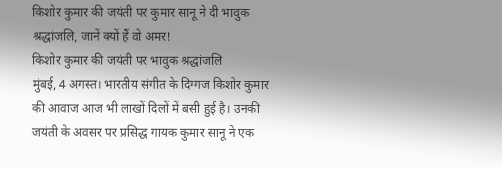किशोर कुमार की जयंती पर कुमार सानू ने दी भावुक श्रद्धांजलि, जानें क्यों हैं वो अमर!
किशोर कुमार की जयंती पर भावुक श्रद्धांजलि
मुंबई, 4 अगस्त। भारतीय संगीत के दिग्गज किशोर कुमार की आवाज आज भी लाखों दिलों में बसी हुई है। उनकी जयंती के अवसर पर प्रसिद्ध गायक कुमार सानू ने एक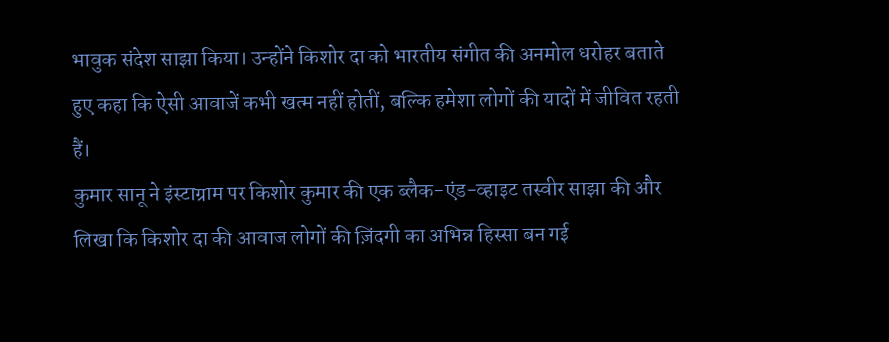भावुक संदेश साझा किया। उन्होंने किशोर दा को भारतीय संगीत की अनमोल धरोहर बताते हुए कहा कि ऐसी आवाजें कभी खत्म नहीं होतीं, बल्कि हमेशा लोगों की यादों में जीवित रहती हैं।
कुमार सानू ने इंस्टाग्राम पर किशोर कुमार की एक ब्लैक-एंड-व्हाइट तस्वीर साझा की और लिखा कि किशोर दा की आवाज लोगों की ज़िंदगी का अभिन्न हिस्सा बन गई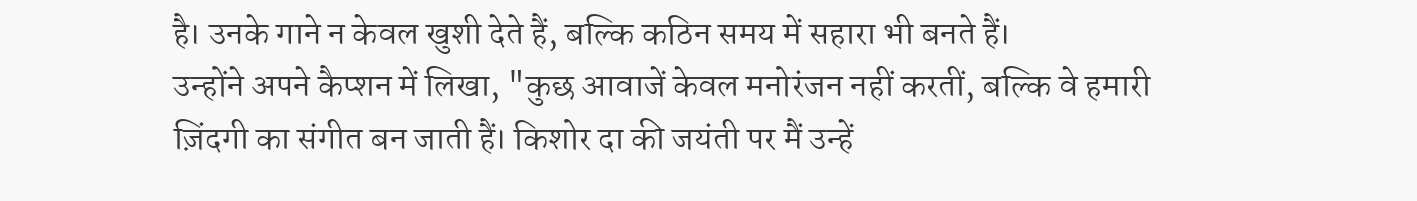है। उनके गाने न केवल खुशी देते हैं, बल्कि कठिन समय में सहारा भी बनते हैं।
उन्होंने अपने कैप्शन में लिखा, "कुछ आवाजें केवल मनोरंजन नहीं करतीं, बल्कि वे हमारी ज़िंदगी का संगीत बन जाती हैं। किशोर दा की जयंती पर मैं उन्हें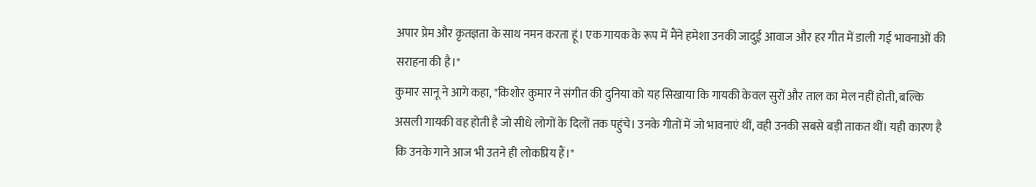अपार प्रेम और कृतज्ञता के साथ नमन करता हूं। एक गायक के रूप में मैंने हमेशा उनकी जादुई आवाज और हर गीत में डाली गई भावनाओं की सराहना की है।"
कुमार सानू ने आगे कहा, "किशोर कुमार ने संगीत की दुनिया को यह सिखाया कि गायकी केवल सुरों और ताल का मेल नहीं होती, बल्कि असली गायकी वह होती है जो सीधे लोगों के दिलों तक पहुंचे। उनके गीतों में जो भावनाएं थीं, वही उनकी सबसे बड़ी ताकत थीं। यही कारण है कि उनके गाने आज भी उतने ही लोकप्रिय हैं।"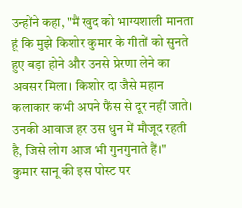उन्होंने कहा, "मैं खुद को भाग्यशाली मानता हूं कि मुझे किशोर कुमार के गीतों को सुनते हुए बड़ा होने और उनसे प्रेरणा लेने का अवसर मिला। किशोर दा जैसे महान कलाकार कभी अपने फैंस से दूर नहीं जाते। उनकी आवाज हर उस धुन में मौजूद रहती है, जिसे लोग आज भी गुनगुनाते हैं।"
कुमार सानू की इस पोस्ट पर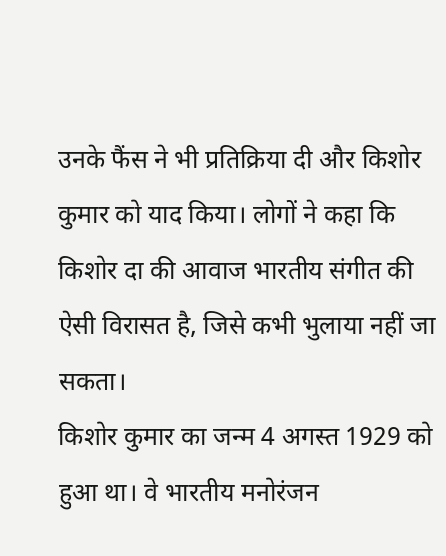उनके फैंस ने भी प्रतिक्रिया दी और किशोर कुमार को याद किया। लोगों ने कहा कि किशोर दा की आवाज भारतीय संगीत की ऐसी विरासत है, जिसे कभी भुलाया नहीं जा सकता।
किशोर कुमार का जन्म 4 अगस्त 1929 को हुआ था। वे भारतीय मनोरंजन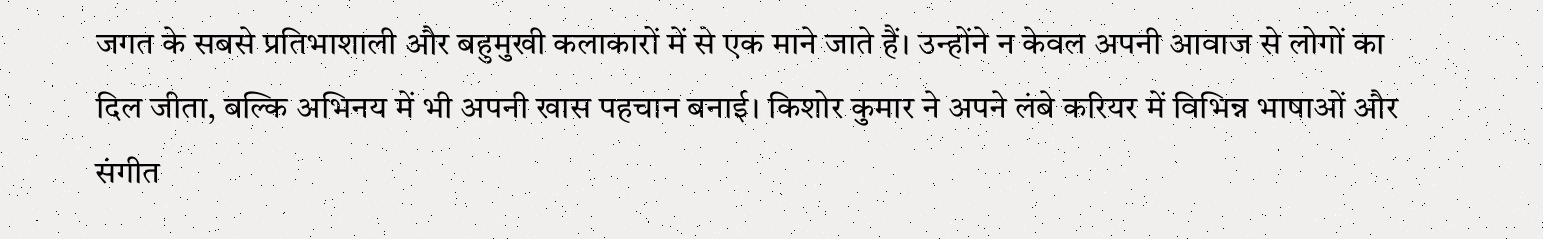जगत के सबसे प्रतिभाशाली और बहुमुखी कलाकारों में से एक माने जाते हैं। उन्होंने न केवल अपनी आवाज से लोगों का दिल जीता, बल्कि अभिनय में भी अपनी खास पहचान बनाई। किशोर कुमार ने अपने लंबे करियर में विभिन्न भाषाओं और संगीत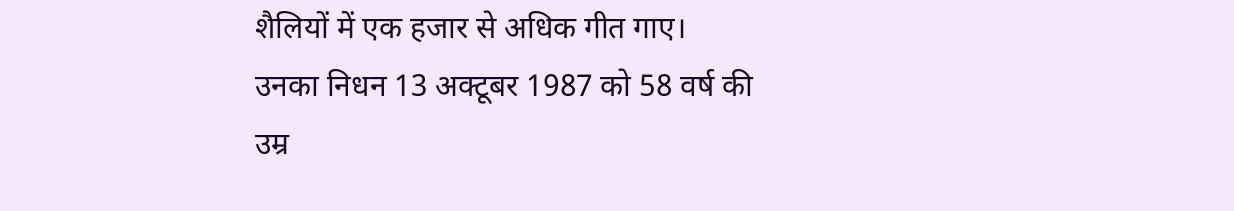शैलियों में एक हजार से अधिक गीत गाए। उनका निधन 13 अक्टूबर 1987 को 58 वर्ष की उम्र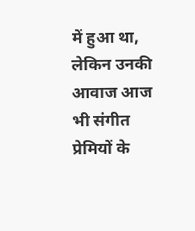में हुआ था, लेकिन उनकी आवाज आज भी संगीत प्रेमियों के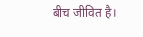बीच जीवित है।